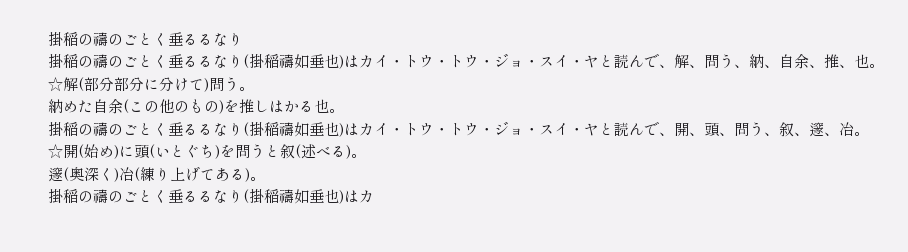掛稲の禱のごとく垂るるなり
掛稲の禱のごとく垂るるなり(掛稲禱如垂也)はカイ・トウ・トウ・ジョ・スイ・ヤと読んで、解、問う、納、自余、推、也。
☆解(部分部分に分けて)問う。
納めた自余(この他のもの)を推しはかる也。
掛稲の禱のごとく垂るるなり(掛稲禱如垂也)はカイ・トウ・トウ・ジョ・スイ・ヤと読んで、開、頭、問う、叙、邃、冶。
☆開(始め)に頭(いとぐち)を問うと叙(述べる)。
邃(奥深く)冶(練り上げてある)。
掛稲の禱のごとく垂るるなり(掛稲禱如垂也)はカ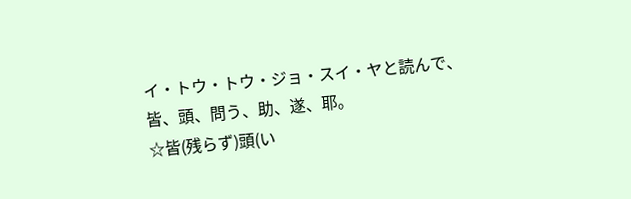イ・トウ・トウ・ジョ・スイ・ヤと読んで、皆、頭、問う、助、遂、耶。
☆皆(残らず)頭(い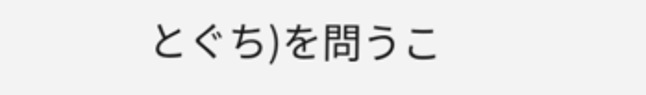とぐち)を問うこ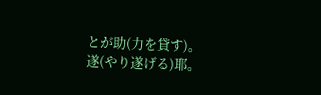とが助(力を貸す)。
遂(やり遂げる)耶。